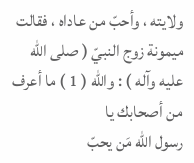ولايته ، وأحبّ من عاداه ، فقالت ميمونة زوج النبيّ ( صلى الله عليه وآله ) : والله ( 1 ) ما أعرف من أصحابك يا
رسول الله مَن يحبّ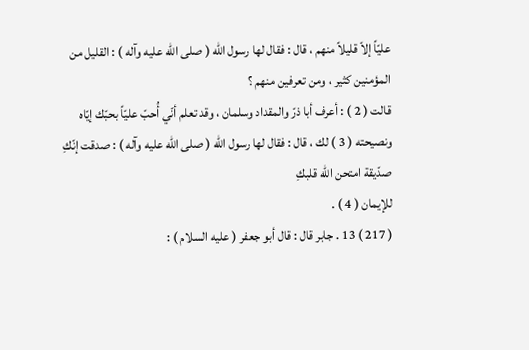عليّاً إلاّ قليلاً منهم ، قال : فقال لها رسول الله ( صلى الله عليه وآله ) : القليل من
المؤمنين كثير ، ومن تعرفين منهم ؟
قالت ( 2 ) : أعرف أبا ذرّ والمقداد وسلمان ، وقد تعلم أنّي أُحبّ عليّاً بحبّك إيّاه
ونصيحته ( 3 ) لك ، قال : فقال لها رسول الله ( صلى الله عليه وآله ) : صدقت إنّكِ صدّيقة امتحن الله قلبكِ
للإيمان ( 4 ) .
( 217 ) 13 . جابر قال : قال أبو جعفر ( عليه السلام ) :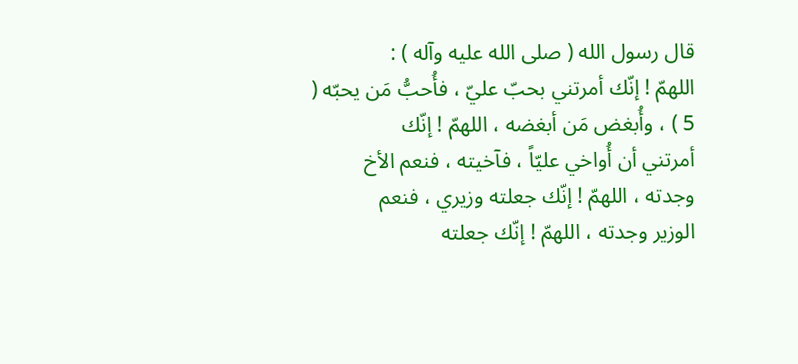قال رسول الله ( صلى الله عليه وآله ) :
اللهمّ ! إنّك أمرتني بحبّ عليّ ، فأُحبُّ مَن يحبّه ( 5 ) ، وأُبغض مَن أبغضه ، اللهمّ ! إنّك
أمرتني أن أُواخي عليّاً ، فآخيته ، فنعم الأخ وجدته ، اللهمّ ! إنّك جعلته وزيري ، فنعم
الوزير وجدته ، اللهمّ ! إنّك جعلته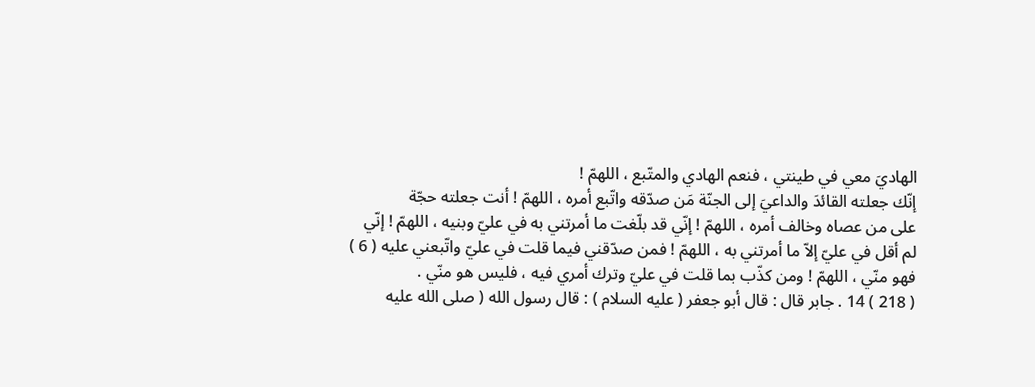الهاديَ معي في طينتي ، فنعم الهادي والمتّبع ، اللهمّ !
إنّك جعلته القائدَ والداعيَ إلى الجنّة مَن صدّقه واتّبع أمره ، اللهمّ ! أنت جعلته حجّة
على من عصاه وخالف أمره ، اللهمّ ! إنّي قد بلّغت ما أمرتني به في عليّ وبنيه ، اللهمّ ! إنّي
لم أقل في عليّ إلاّ ما أمرتني به ، اللهمّ ! فمن صدّقني فيما قلت في عليّ واتّبعني عليه ( 6 )
فهو منّي ، اللهمّ ! ومن كذّب بما قلت في عليّ وترك أمري فيه ، فليس هو منّي .
( 218 ) 14 . جابر قال : قال أبو جعفر ( عليه السلام ) : قال رسول الله ( صلى الله عليه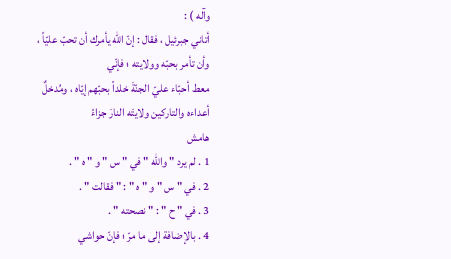وآله ) :
أتاني جبرئيل ، فقال : إنّ الله يأمرك أن تحبّ عليّاً ، وأن تأمر بحبّه وولايته ؛ فإنّي
معط أحبّاء عليّ الجنّةَ خلداً بحبّهم إيّاه ، ومُدخلٌ أعداءه والتاركين ولايتَه النارَ جزاءً
هامش
1 . لم يرد " والله " في " س " و " ه " .
2 . في " س " و " ه " : " فقالت " .
3 . في " ح " : " نصحته " .
4 . بالإضافة إلى ما مرّ ؛ فإنّ حواشي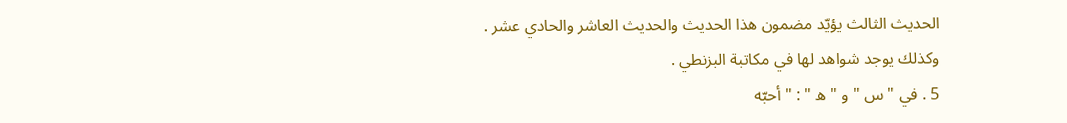الحديث الثالث يؤيّد مضمون هذا الحديث والحديث العاشر والحادي عشر .
وكذلك يوجد شواهد لها في مكاتبة البزنطي .
5 . في " س " و " ه " : " أحبّه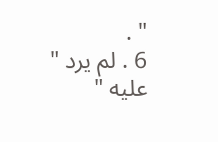" .
6 . لم يرد " عليه "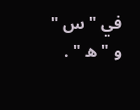في " س " و " ه " .